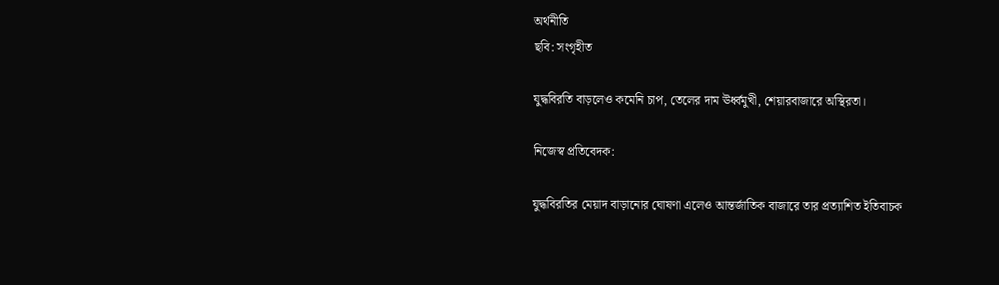অর্থনীতি
ছবি: সংগৃহীত

যুদ্ধবিরতি বাড়লেও কমেনি চাপ, তেলের দাম ঊর্ধ্বমুখী, শেয়ারবাজারে অস্থিরতা।

নিজেস্ব প্রতিবেদক:

যুদ্ধবিরতির মেয়াদ বাড়ানোর ঘোষণা এলেও আন্তর্জাতিক বাজারে তার প্রত্যাশিত ইতিবাচক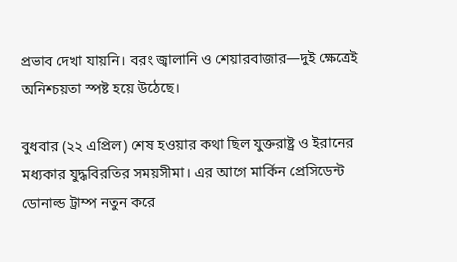প্রভাব দেখা যায়নি। বরং জ্বালানি ও শেয়ারবাজার—দুই ক্ষেত্রেই অনিশ্চয়তা স্পষ্ট হয়ে উঠেছে।

বুধবার (২২ এপ্রিল) শেষ হওয়ার কথা ছিল যুক্তরাষ্ট্র ও ইরানের মধ্যকার যুদ্ধবিরতির সময়সীমা। এর আগে মার্কিন প্রেসিডেন্ট ডোনাল্ড ট্রাম্প নতুন করে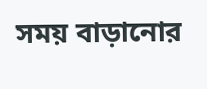সময় বাড়ানোর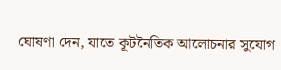ঘোষণা দেন, যাতে কূটনৈতিক আলোচনার সুযোগ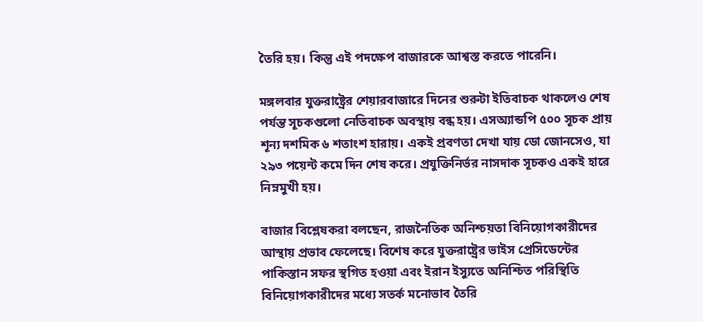তৈরি হয়। কিন্তু এই পদক্ষেপ বাজারকে আশ্বস্ত করতে পারেনি।

মঙ্গলবার যুক্তরাষ্ট্রের শেয়ারবাজারে দিনের শুরুটা ইতিবাচক থাকলেও শেষ পর্যন্ত সূচকগুলো নেতিবাচক অবস্থায় বন্ধ হয়। এসঅ্যান্ডপি ৫০০ সূচক প্রায় শূন্য দশমিক ৬ শতাংশ হারায়। একই প্রবণতা দেখা যায় ডো জোনসেও, যা ২৯৩ পয়েন্ট কমে দিন শেষ করে। প্রযুক্তিনির্ভর নাসদাক সূচকও একই হারে নিম্নমুখী হয়।

বাজার বিশ্লেষকরা বলছেন, রাজনৈতিক অনিশ্চয়তা বিনিয়োগকারীদের আস্থায় প্রভাব ফেলেছে। বিশেষ করে যুক্তরাষ্ট্রের ভাইস প্রেসিডেন্টের পাকিস্তান সফর স্থগিত হওয়া এবং ইরান ইস্যুতে অনিশ্চিত পরিস্থিতি বিনিয়োগকারীদের মধ্যে সতর্ক মনোভাব তৈরি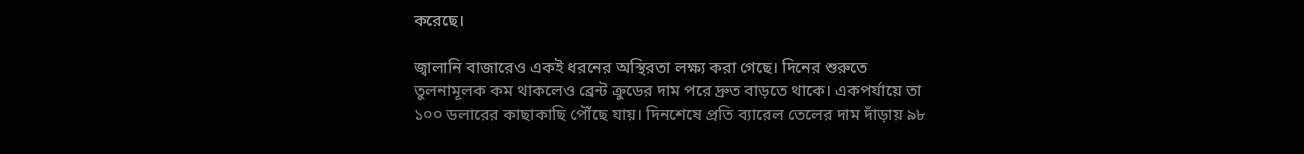করেছে।

জ্বালানি বাজারেও একই ধরনের অস্থিরতা লক্ষ্য করা গেছে। দিনের শুরুতে তুলনামূলক কম থাকলেও ব্রেন্ট ক্রুডের দাম পরে দ্রুত বাড়তে থাকে। একপর্যায়ে তা ১০০ ডলারের কাছাকাছি পৌঁছে যায়। দিনশেষে প্রতি ব্যারেল তেলের দাম দাঁড়ায় ৯৮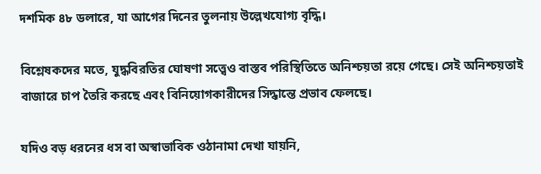দশমিক ৪৮ ডলারে, যা আগের দিনের তুলনায় উল্লেখযোগ্য বৃদ্ধি।

বিশ্লেষকদের মতে, যুদ্ধবিরতির ঘোষণা সত্ত্বেও বাস্তব পরিস্থিতিতে অনিশ্চয়তা রয়ে গেছে। সেই অনিশ্চয়তাই বাজারে চাপ তৈরি করছে এবং বিনিয়োগকারীদের সিদ্ধান্তে প্রভাব ফেলছে।

যদিও বড় ধরনের ধস বা অস্বাভাবিক ওঠানামা দেখা যায়নি,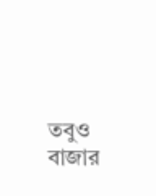তবুও বাজার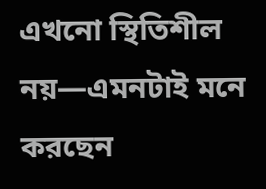এখনো স্থিতিশীল নয়—এমনটাই মনে করছেন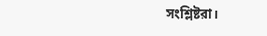সংশ্লিষ্টরা।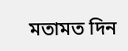মতামত দিন